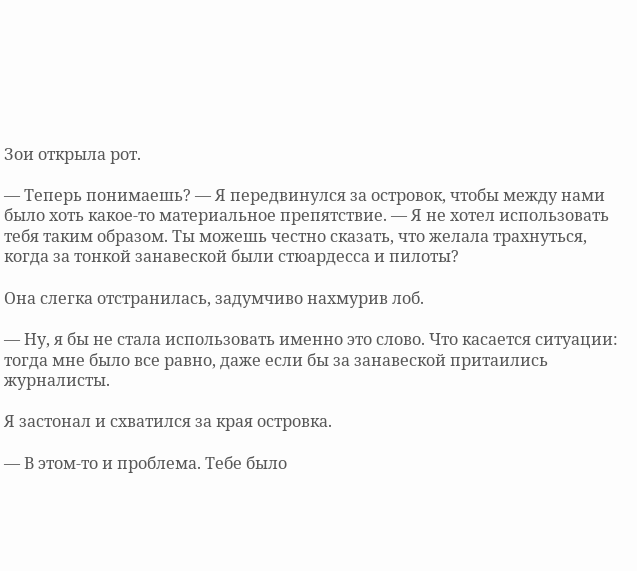Зои открыла рот.

— Теперь понимаешь? — Я передвинулся за островок, чтобы между нами было хоть какое-то материальное препятствие. — Я не хотел использовать тебя таким образом. Ты можешь честно сказать, что желала трахнуться, когда за тонкой занавеской были стюардесса и пилоты?

Она слегка отстранилась, задумчиво нахмурив лоб.

— Ну, я бы не стала использовать именно это слово. Что касается ситуации: тогда мне было все равно, даже если бы за занавеской притаились журналисты.

Я застонал и схватился за края островка.

— В этом-то и проблема. Тебе было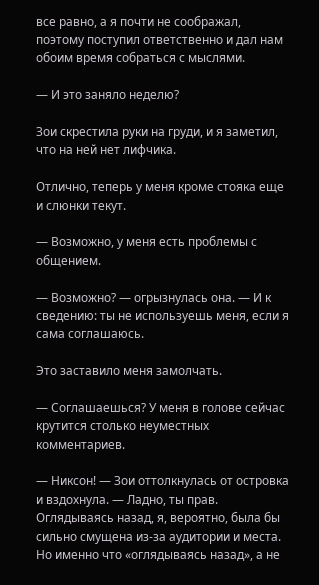все равно, а я почти не соображал, поэтому поступил ответственно и дал нам обоим время собраться с мыслями.

— И это заняло неделю?

Зои скрестила руки на груди, и я заметил, что на ней нет лифчика.

Отлично, теперь у меня кроме стояка еще и слюнки текут.

— Возможно, у меня есть проблемы с общением.

— Возможно? — огрызнулась она. — И к сведению: ты не используешь меня, если я сама соглашаюсь.

Это заставило меня замолчать.

— Соглашаешься? У меня в голове сейчас крутится столько неуместных комментариев.

— Никсон! — Зои оттолкнулась от островка и вздохнула. — Ладно, ты прав. Оглядываясь назад, я, вероятно, была бы сильно смущена из-за аудитории и места. Но именно что «оглядываясь назад», а не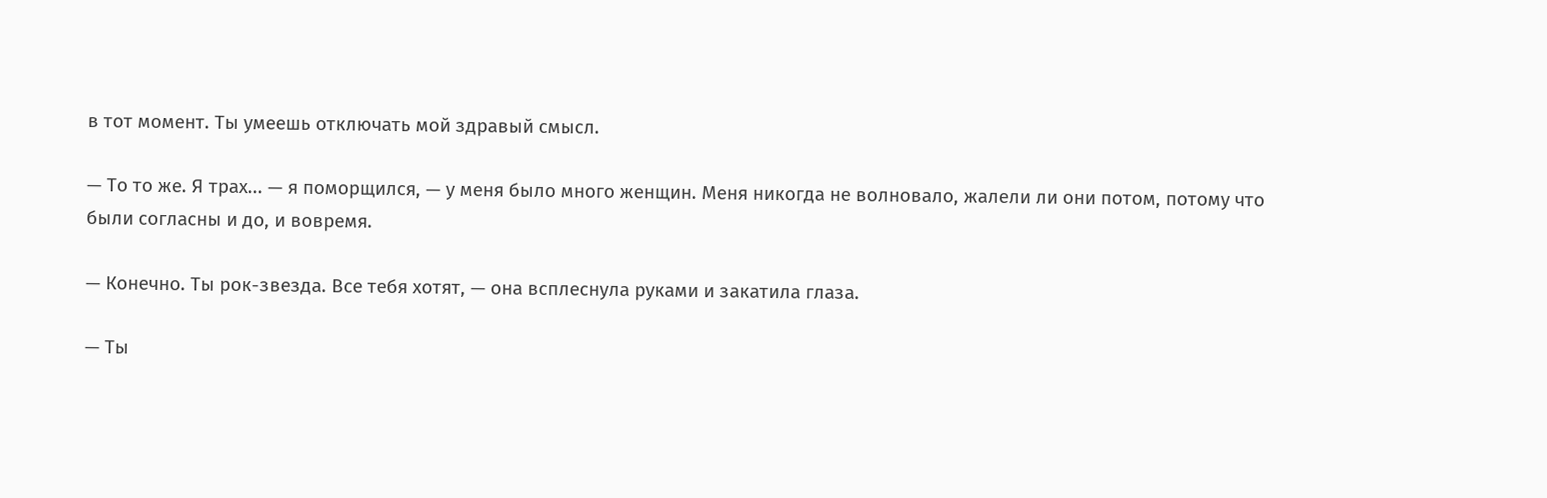в тот момент. Ты умеешь отключать мой здравый смысл.

— То то же. Я трах... — я поморщился, — у меня было много женщин. Меня никогда не волновало, жалели ли они потом, потому что были согласны и до, и вовремя.

— Конечно. Ты рок-звезда. Все тебя хотят, — она всплеснула руками и закатила глаза.

— Ты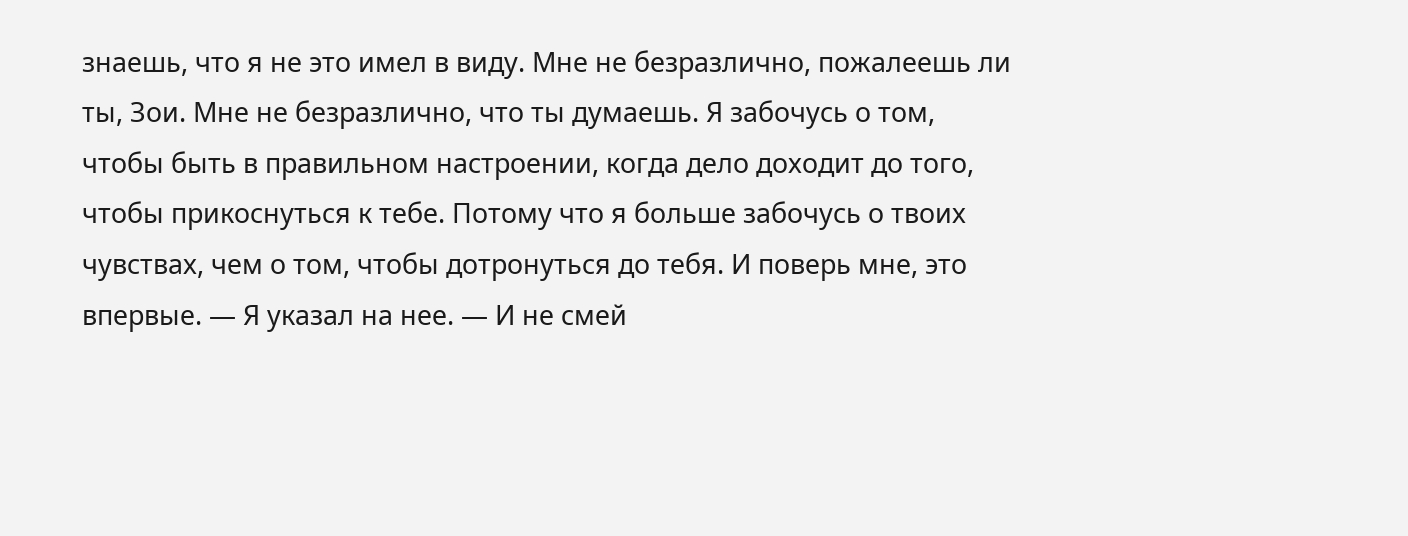знаешь, что я не это имел в виду. Мне не безразлично, пожалеешь ли ты, Зои. Мне не безразлично, что ты думаешь. Я забочусь о том, чтобы быть в правильном настроении, когда дело доходит до того, чтобы прикоснуться к тебе. Потому что я больше забочусь о твоих чувствах, чем о том, чтобы дотронуться до тебя. И поверь мне, это впервые. — Я указал на нее. — И не смей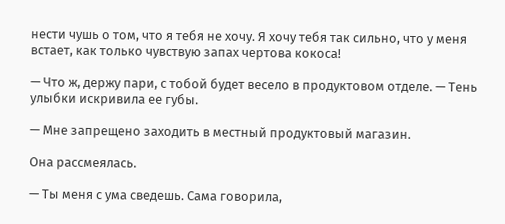нести чушь о том, что я тебя не хочу. Я хочу тебя так сильно, что у меня встает, как только чувствую запах чертова кокоса!

— Что ж, держу пари, с тобой будет весело в продуктовом отделе. — Тень улыбки искривила ее губы.

— Мне запрещено заходить в местный продуктовый магазин.

Она рассмеялась.

— Ты меня с ума сведешь. Сама говорила,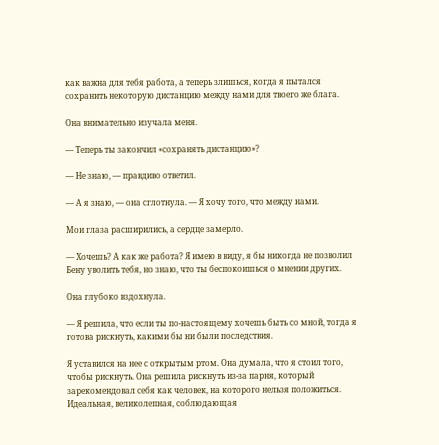как важна для тебя работа, а теперь злишься, когда я пытался сохранить некоторую дистанцию между нами для твоего же блага.

Она внимательно изучала меня.

— Теперь ты закончил «сохранять дистанцию»?

— Не знаю, — правдиво ответил.

— А я знаю, — она сглотнула. — Я хочу того, что между нами.

Мои глаза расширились, а сердце замерло.

— Хочешь? А как же работа? Я имею в виду, я бы никогда не позволил Бену уволить тебя, но знаю, что ты беспокоишься о мнении других.

Она глубоко вздохнула.

— Я решила, что если ты по-настоящему хочешь быть со мной, тогда я готова рискнуть, какими бы ни были последствия.

Я уставился на нее с открытым ртом. Она думала, что я стоил того, чтобы рискнуть. Она решила рискнуть из-за парня, который зарекомендовал себя как человек, на которого нельзя положиться. Идеальная, великолепная, соблюдающая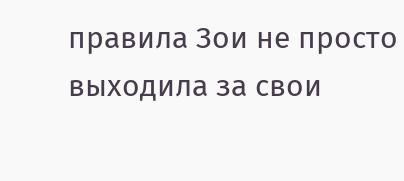правила Зои не просто выходила за свои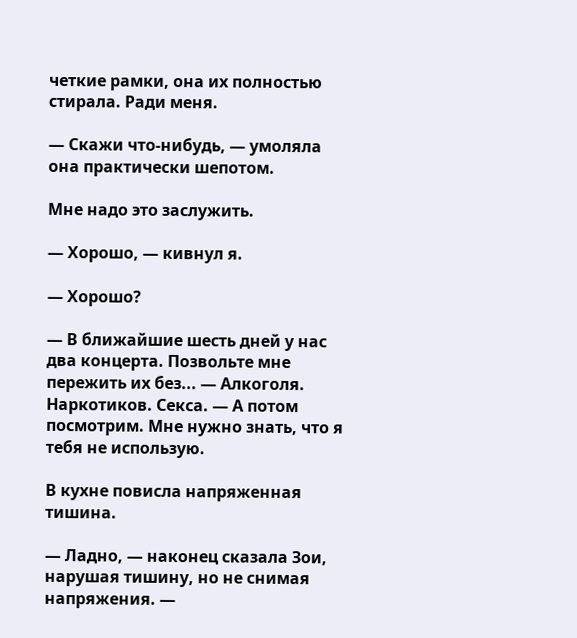четкие рамки, она их полностью стирала. Ради меня.

— Скажи что-нибудь, — умоляла она практически шепотом.

Мне надо это заслужить.

— Хорошо, — кивнул я.

— Хорошо?

— В ближайшие шесть дней у нас два концерта. Позвольте мне пережить их без... — Алкоголя. Наркотиков. Секса. — А потом посмотрим. Мне нужно знать, что я тебя не использую.

В кухне повисла напряженная тишина.

— Ладно, — наконец сказала Зои, нарушая тишину, но не снимая напряжения. —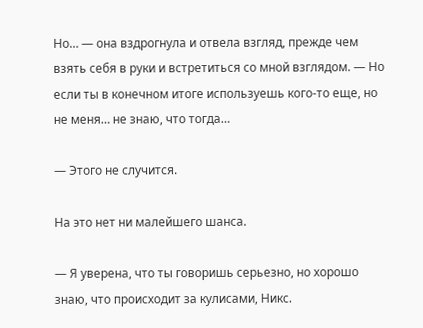Но… — она вздрогнула и отвела взгляд, прежде чем взять себя в руки и встретиться со мной взглядом. — Но если ты в конечном итоге используешь кого-то еще, но не меня… не знаю, что тогда…

— Этого не случится.

На это нет ни малейшего шанса.

— Я уверена, что ты говоришь серьезно, но хорошо знаю, что происходит за кулисами, Никс.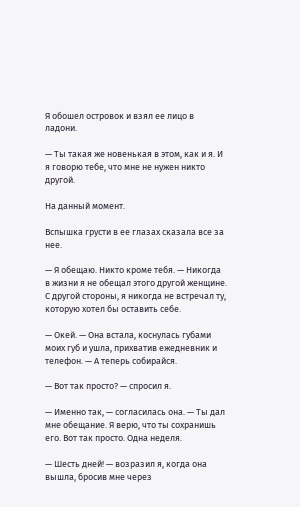Я обошел островок и взял ее лицо в ладони.

— Ты такая же новенькая в этом, как и я. И я говорю тебе, что мне не нужен никто другой.

На данный момент.

Вспышка грусти в ее глазах сказала все за нее.

— Я обещаю. Никто кроме тебя. — Никогда в жизни я не обещал этого другой женщине. С другой стороны, я никогда не встречал ту, которую хотел бы оставить себе.

— Окей. — Она встала, коснулась губами моих губ и ушла, прихватив ежедневник и телефон. — А теперь собирайся.

— Вот так просто? — спросил я.

— Именно так, — согласилась она. — Ты дал мне обещание. Я верю, что ты сохранишь его. Вот так просто. Одна неделя.

— Шесть дней! — возразил я, когда она вышла, бросив мне через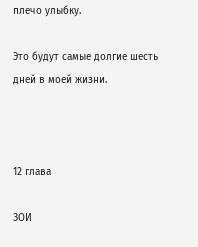плечо улыбку.

Это будут самые долгие шесть дней в моей жизни.



12 глава

ЗОИ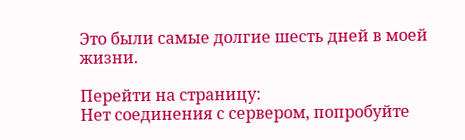Это были самые долгие шесть дней в моей жизни.

Перейти на страницу:
Нет соединения с сервером, попробуйте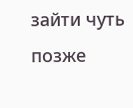зайти чуть позже